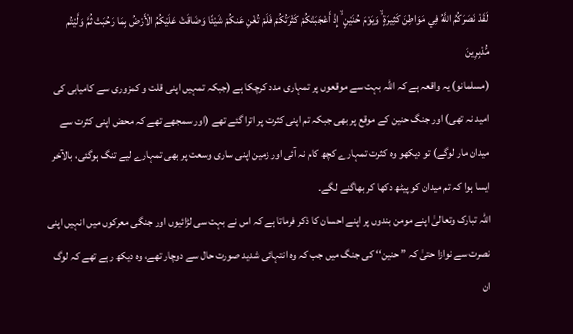لَقَدْ نَصَرَكُمُ اللَّهُ فِي مَوَاطِنَ كَثِيرَةٍ ۙ وَيَوْمَ حُنَيْنٍ ۙ إِذْ أَعْجَبَتْكُمْ كَثْرَتُكُمْ فَلَمْ تُغْنِ عَنكُمْ شَيْئًا وَضَاقَتْ عَلَيْكُمُ الْأَرْضُ بِمَا رَحُبَتْ ثُمَّ وَلَّيْتُم مُّدْبِرِينَ
(مسلمانو) یہ واقعہ ہے کہ اللہ بہت سے موقعوں پر تمہاری مدد کرچکا ہے (جبکہ تمہیں اپنی قلت و کمزوری سے کامیابی کی امید نہ تھی) اور جنگ حنین کے موقع پر بھی جبکہ تم اپنی کثرت پر اترا گئے تھے (اور سمجھے تھے کہ محض اپنی کثرت سے میدان مار لوگے) تو دیکھو وہ کثرت تمہارے کچھ کام نہ آئی اور زمین اپنی ساری وسعت پر بھی تمہارے لیے تنگ ہوگئی، بالآخر ایسا ہوا کہ تم میدان کو پیٹھ دکھا کر بھاگنے لگے۔
اللہ تبارک وتعالیٰ اپنے مومن بندوں پر اپنے احسان کا ذکر فرماتا ہے کہ اس نے بہت سی لڑائیوں اور جنگی معرکوں میں انہیں اپنی نصرت سے نوازا حتیٰ کہ ” حنین‘‘ کی جنگ میں جب کہ وہ انتہائی شدید صورت حال سے دوچار تھے، وہ دیکھ رہے تھے کہ لوگ ان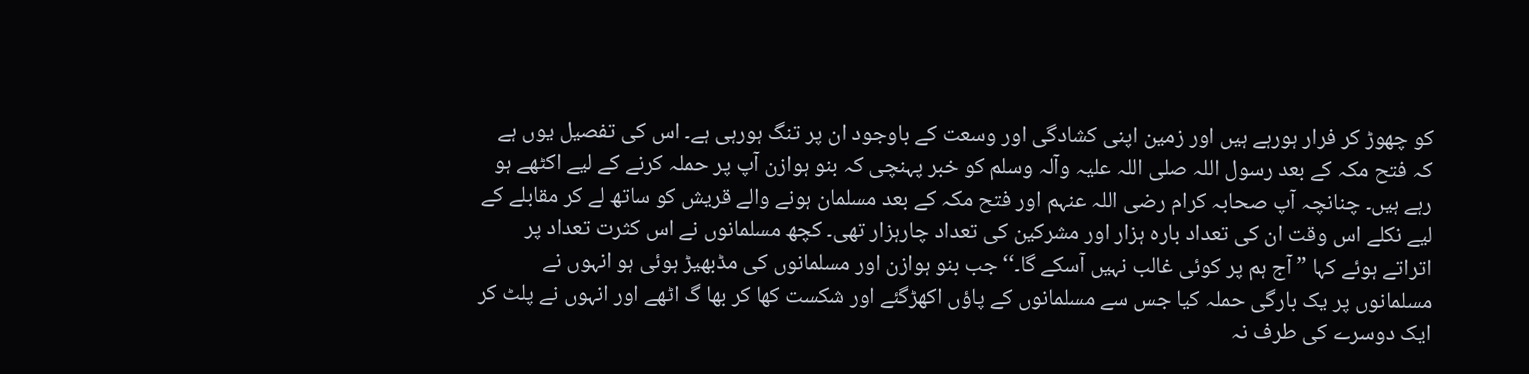کو چھوڑ کر فرار ہورہے ہیں اور زمین اپنی کشادگی اور وسعت کے باوجود ان پر تنگ ہورہی ہے۔ اس کی تفصیل یوں ہے کہ فتح مکہ کے بعد رسول اللہ صلی اللہ علیہ وآلہ وسلم کو خبر پہنچی کہ بنو ہوازن آپ پر حملہ کرنے کے لیے اکٹھے ہو رہے ہیں۔ چنانچہ آپ صحابہ کرام رضی اللہ عنہم اور فتح مکہ کے بعد مسلمان ہونے والے قریش کو ساتھ لے کر مقابلے کے لیے نکلے اس وقت ان کی تعداد بارہ ہزار اور مشرکین کی تعداد چارہزار تھی۔ کچھ مسلمانوں نے اس کثرت تعداد پر اتراتے ہوئے کہا ” آج ہم پر کوئی غالب نہیں آسکے گا۔‘‘ جب بنو ہوازن اور مسلمانوں کی مڈبھیڑ ہوئی ہو انہوں نے مسلمانوں پر یک بارگی حملہ کیا جس سے مسلمانوں کے پاؤں اکھڑگئے اور شکست کھا کر بھا گ اٹھے اور انہوں نے پلٹ کر ایک دوسرے کی طرف نہ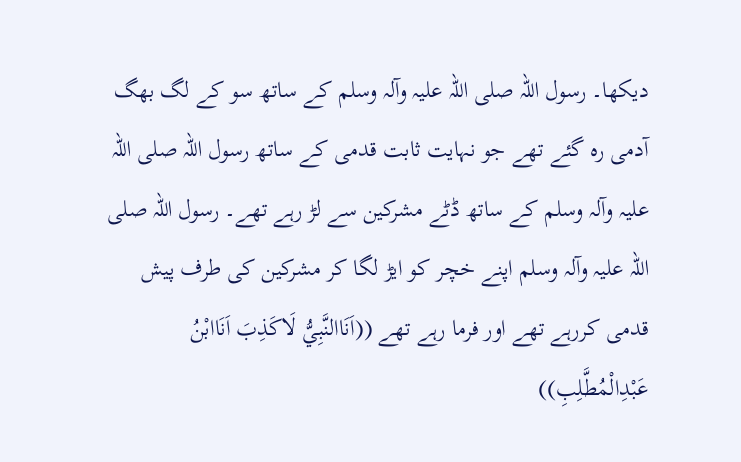دیکھا۔ رسول اللہ صلی اللہ علیہ وآلہ وسلم کے ساتھ سو کے لگ بھگ آدمی رہ گئے تھے جو نہایت ثابت قدمی کے ساتھ رسول اللہ صلی اللہ علیہ وآلہ وسلم کے ساتھ ڈٹے مشرکین سے لڑ رہے تھے۔ رسول اللہ صلی اللہ علیہ وآلہ وسلم اپنے خچر کو ایڑ لگا کر مشرکین کی طرف پیش قدمی کررہے تھے اور فرما رہے تھے ((اَنَاالنَّبِيُّ لَاكَذِبَ اَنَاابْنُ عَبْدِالْمُطَّلِبِ))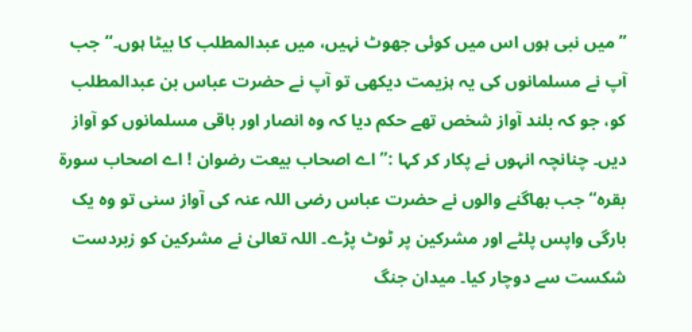”میں نبی ہوں اس میں کوئی جھوٹ نہیں، میں عبدالمطلب کا بیٹا ہوں۔‘‘ جب آپ نے مسلمانوں کی یہ ہزیمت دیکھی تو آپ نے حضرت عباس بن عبدالمطلب کو، جو کہ بلند آواز شخص تھے حکم دیا کہ وہ انصار اور باقی مسلمانوں کو آواز دیں۔ چنانچہ انہوں نے پکار کر کہا :” اے اصحاب بیعت رضوان ! اے اصحاب سورۃ بقرہ“ جب بھاگنے والوں نے حضرت عباس رضی اللہ عنہ کی آواز سنی تو وہ یک بارگی واپس پلٹے اور مشرکین پر ٹوٹ پڑے۔ اللہ تعالیٰ نے مشرکین کو زبردست شکست سے دوچار کیا۔ میدان جنگ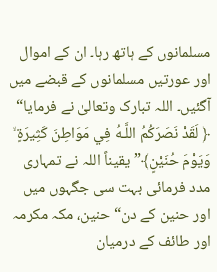مسلمانوں کے ہاتھ رہا۔ ان کے اموال اور عورتیں مسلمانوں کے قبضے میں آگئیں۔ اللہ تبارک وتعالیٰ نے فرمایا“ ﴿ لَقَدْ نَصَرَكُمُ اللَّـهُ فِي مَوَاطِنَ كَثِيرَةٍ ۙ وَيَوْمَ حُنَيْنٍ﴾” یقیناً اللہ نے تمہاری مدد فرمائی بہت سی جگہوں میں اور حنین کے دن“ حنین، مکہ مکرمہ اور طائف کے درمیان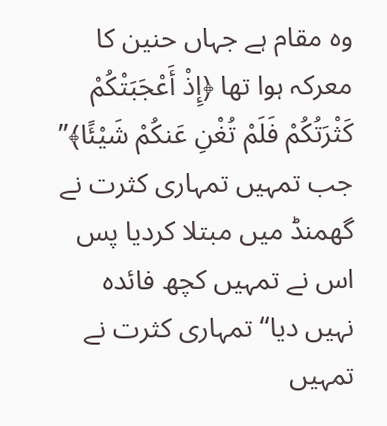وہ مقام ہے جہاں حنین کا معرکہ ہوا تھا ﴿إِذْ أَعْجَبَتْكُمْ كَثْرَتُكُمْ فَلَمْ تُغْنِ عَنكُمْ شَيْئًا﴾” جب تمہیں تمہاری کثرت نے گھمنڈ میں مبتلا کردیا پس اس نے تمہیں کچھ فائدہ نہیں دیا“ تمہاری کثرت نے تمہیں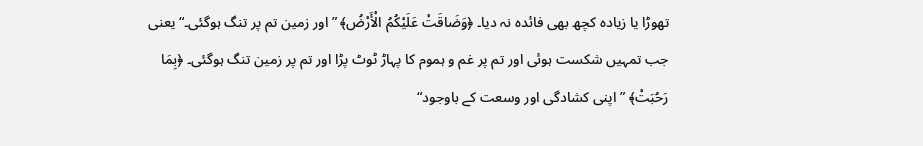تھوڑا یا زیادہ کچھ بھی فائدہ نہ دیا۔ ﴿وَضَاقَتْ عَلَيْكُمُ الْأَرْضُ﴾ ” اور زمین تم پر تنگ ہوگئی۔“ یعنی جب تمہیں شکست ہوئی اور تم پر غم و ہموم کا پہاڑ ٹوٹ پڑا اور تم پر زمین تنگ ہوگئی۔ ﴿بِمَا رَحُبَتْ﴾ ” اپنی کشادگی اور وسعت کے باوجود“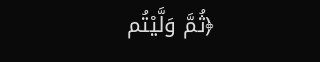﴿ثُمَّ وَلَّيْتُم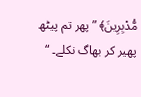مُّدْبِرِينَ﴾ ” پھر تم پیٹھ پھیر کر بھاگ نکلے۔ “